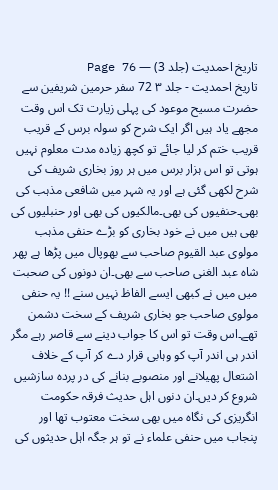تاریخ احمدیت (جلد 3) — Page 76
تاریخ احمدیت - جلد ۳ 72 سفر حرمین شریفین سے حضرت مسیح موعود کی پہلی زیارت تک اس وقت مجھے یاد ہیں اگر ایک شرح کو سولہ برس کے قریب قریب ختم کر لیا جائے تو کچھ زیادہ مدت معلوم نہیں ہوتی تو اس ہزار برس میں ہر روز بخاری شریف کی شرح لکھی گئی ہے اور یہ شہر میں شافعی مذہب کی بھی۔حنفیوں کی بھی۔مالکیوں کی بھی اور حنبلیوں کی بھی ہیں میں نے خود بخاری کو بڑے حنفی مذہب مولوی عبد القیوم صاحب سے بھوپال میں پڑھا ہے پھر شاہ عبد الغنی صاحب سے بھی۔ان دونوں کی صحبت میں میں نے کبھی ایسے الفاظ نہیں سنے !! یہ حنفی مولوی صاحب جو بخاری شریف کے سخت دشمن تھے۔اس وقت تو اس کا جواب دینے سے قاصر رہے مگر اندر ہی اندر آپ کو وہابی قرار دے کر آپ کے خلاف اشتعال پھیلانے اور منصوبے بنانے کی در پردہ سازشیں شروع کر دیں۔ان دنوں اہل حدیث فرقہ حکومت انگریزی کی نگاہ میں بھی سخت معتوب تھا اور پنجاب میں حنفی علماء نے تو ہر جگہ اہل حدیثوں کی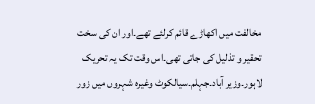مخالفت میں اکھاڑے قائم کرلئے تھے۔اور ان کی سخت تحقیر و تذلیل کی جاتی تھی۔اس وقت تک یہ تحریک لاہور۔وزیر آباد۔جہلم۔سیالکوٹ وغیرہ شہروں میں زور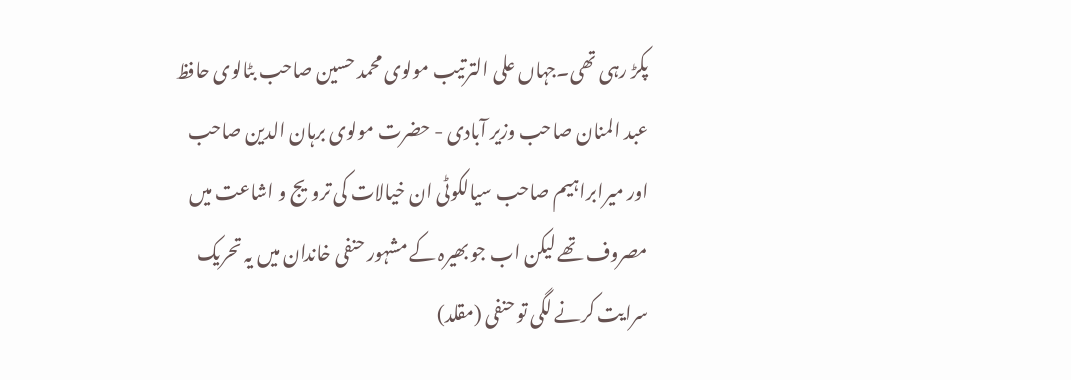پکڑ رہی تھی۔جہاں علی الترتیب مولوی محمد حسین صاحب بٹالوی حافظ عبد المنان صاحب وزیر آبادی - حضرت مولوی برہان الدین صاحب اور میرابراہیم صاحب سیالکوٹی ان خیالات کی ترویج و اشاعت میں مصروف تھے لیکن اب جو بھیرہ کے مشہور حنفی خاندان میں یہ تحریک سرایت کرنے لگی تو حنفی (مقلد)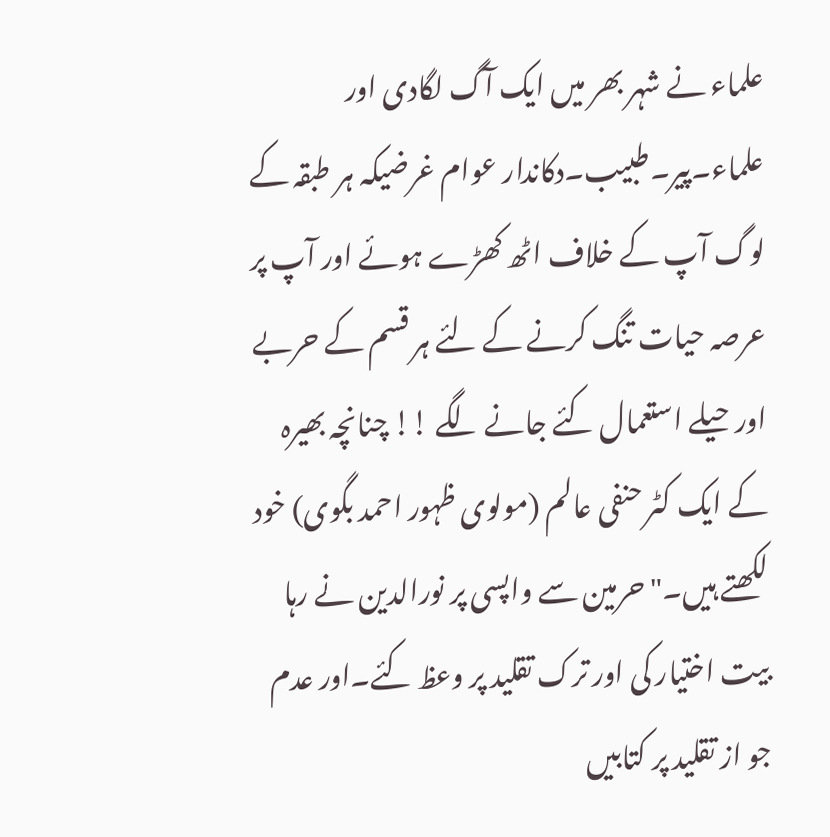علماء نے شہر بھر میں ایک آگ لگادی اور علماء۔پیر۔طبیب۔دکاندار عوام غرضیکہ ہر طبقہ کے لوگ آپ کے خلاف اٹھ کھڑے ہوئے اور آپ پر عرصہ حیات تنگ کرنے کے لئے ہر قسم کے حربے اور حیلے استعمال کئے جانے لگے !! چنانچہ بھیرہ کے ایک کٹر حنفی عالم (مولوی ظہور احمد بگوی) خود لکھتے ہیں۔"حرمین سے واپسی پر نورالدین نے رہا بیت اختیار کی اور ترک تقلید پر وعظ کئے۔اور عدم جو از تقلید پر کتابیں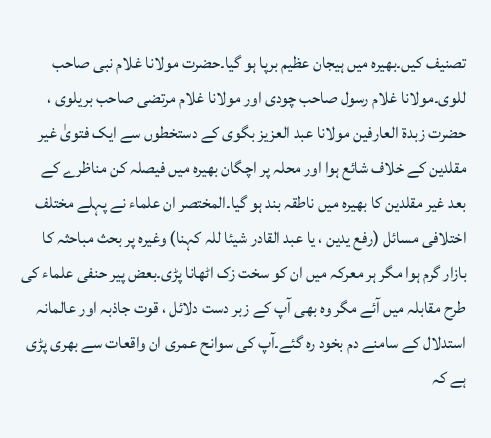تصنیف کیں۔بھیرہ میں ہیجان عظیم برپا ہو گیا۔حضرت مولانا غلام نبی صاحب للوی۔مولانا غلام رسول صاحب چودی اور مولانا غلام مرتضی صاحب بریلوی ، حضرت زبدة العارفین مولانا عبد العزیز بگوی کے دستخطوں سے ایک فتویٰ غیر مقلدین کے خلاف شائع ہوا اور محلہ پر اچگان بھیرہ میں فیصلہ کن مناظرے کے بعد غیر مقلدین کا بھیرہ میں ناطقہ بند ہو گیا۔المختصر ان علماء نے پہلے مختلف اختلافی مسائل (رفع یدین ، یا عبد القادر شیئا للہ کہنا) وغیرہ پر بحث مباحثہ کا بازار گرم ہوا مگر ہر معرکہ میں ان کو سخت زک اٹھانا پڑی۔بعض پیر حنفی علماء کی طرح مقابلہ میں آئے مگر وہ بھی آپ کے زبر دست دلائل ، قوت جاذبہ اور عالمانہ استدلال کے سامنے دم بخود رہ گئے۔آپ کی سوانح عمری ان واقعات سے بھری پڑی ہے کہ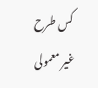کس طرح غیر معمولی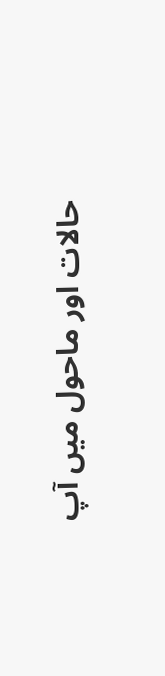حالات اور ماحول میں آپ